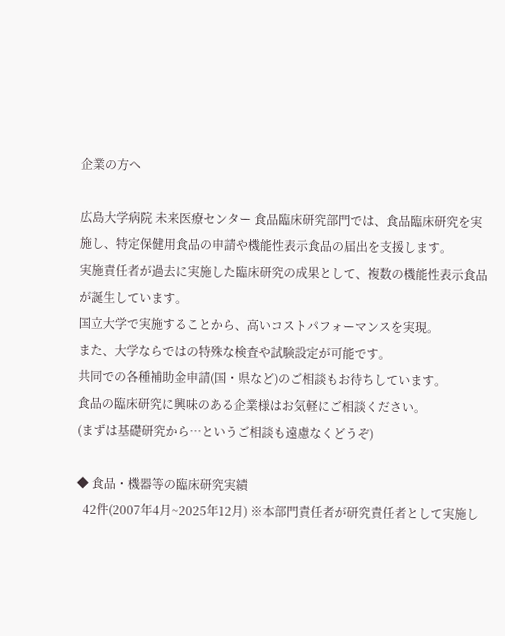企業の方へ

広島大学病院 未来医療センター 食品臨床研究部門では、食品臨床研究を実施し、特定保健用食品の申請や機能性表示食品の届出を支援します。
実施責任者が過去に実施した臨床研究の成果として、複数の機能性表示食品が誕生しています。
国立大学で実施することから、高いコストパフォーマンスを実現。
また、大学ならではの特殊な検査や試験設定が可能です。
共同での各種補助金申請(国・県など)のご相談もお待ちしています。
食品の臨床研究に興味のある企業様はお気軽にご相談ください。
(まずは基礎研究から…というご相談も遠慮なくどうぞ)

◆ 食品・機器等の臨床研究実績
  42件(2007年4月~2025年12月) ※本部門責任者が研究責任者として実施し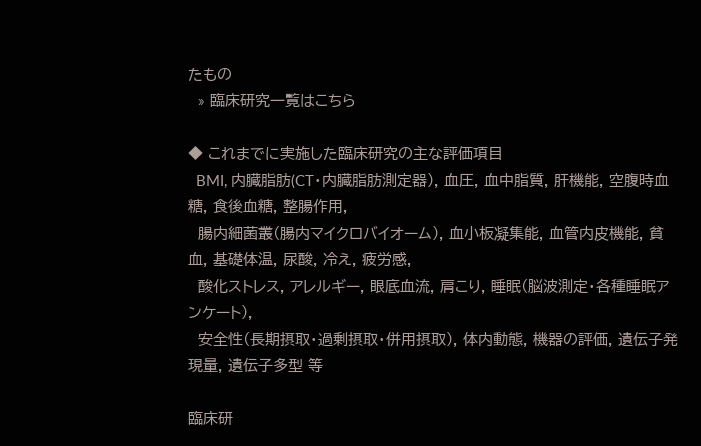たもの
  » 臨床研究一覧はこちら

◆ これまでに実施した臨床研究の主な評価項目
  BMI, 内臓脂肪(CT・内臓脂肪測定器), 血圧, 血中脂質, 肝機能, 空腹時血糖, 食後血糖, 整腸作用,
  腸内細菌叢(腸内マイクロバイオーム), 血小板凝集能, 血管内皮機能, 貧血, 基礎体温, 尿酸, 冷え, 疲労感,
  酸化ストレス, アレルギー, 眼底血流, 肩こり, 睡眠(脳波測定・各種睡眠アンケート),
  安全性(長期摂取・過剰摂取・併用摂取), 体内動態, 機器の評価, 遺伝子発現量, 遺伝子多型 等

臨床研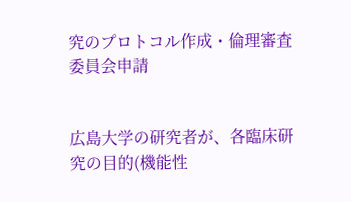究のプロトコル作成・倫理審査委員会申請


広島大学の研究者が、各臨床研究の目的(機能性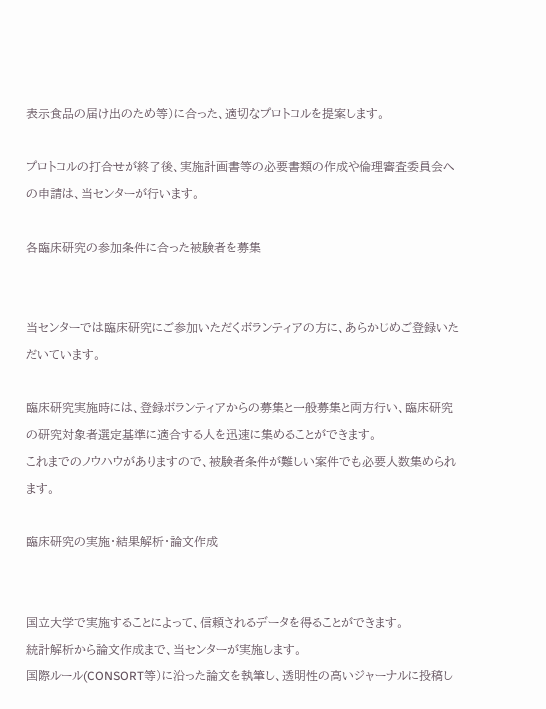表示食品の届け出のため等)に合った、適切なプロトコルを提案します。

プロトコルの打合せが終了後、実施計画書等の必要書類の作成や倫理審査委員会への申請は、当センターが行います。

各臨床研究の参加条件に合った被験者を募集


当センターでは臨床研究にご参加いただくボランティアの方に、あらかじめご登録いただいています。

臨床研究実施時には、登録ボランティアからの募集と一般募集と両方行い、臨床研究の研究対象者選定基準に適合する人を迅速に集めることができます。
これまでのノウハウがありますので、被験者条件が難しい案件でも必要人数集められます。

臨床研究の実施・結果解析・論文作成


国立大学で実施することによって、信頼されるデータを得ることができます。
統計解析から論文作成まで、当センターが実施します。
国際ルール(CONSORT等)に沿った論文を執筆し、透明性の高いジャーナルに投稿し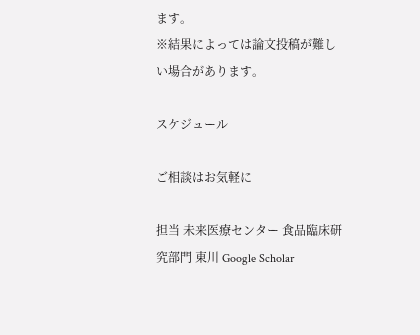ます。
※結果によっては論文投稿が難しい場合があります。

スケジュール

ご相談はお気軽に

担当 未来医療センター 食品臨床研究部門 東川 Google Scholar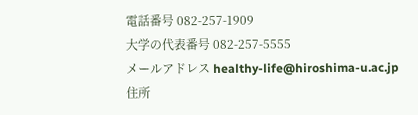電話番号 082-257-1909
大学の代表番号 082-257-5555
メールアドレス healthy-life@hiroshima-u.ac.jp
住所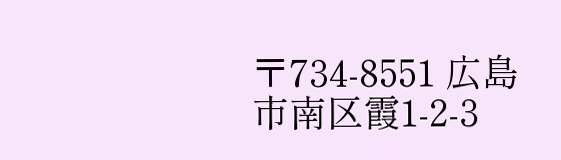〒734-8551 広島市南区霞1-2-3